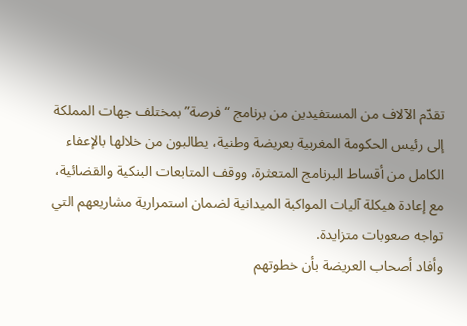تقدّم الآلاف من المستفيدين من برنامج “فرصة” بمختلف جهات المملكة إلى رئيس الحكومة المغربية بعريضة وطنية، يطالبون من خلالها بالإعفاء الكامل من أقساط البرنامج المتعثرة، ووقف المتابعات البنكية والقضائية، مع إعادة هيكلة آليات المواكبة الميدانية لضمان استمرارية مشاريعهم التي تواجه صعوبات متزايدة.
وأفاد أصحاب العريضة بأن خطوتهم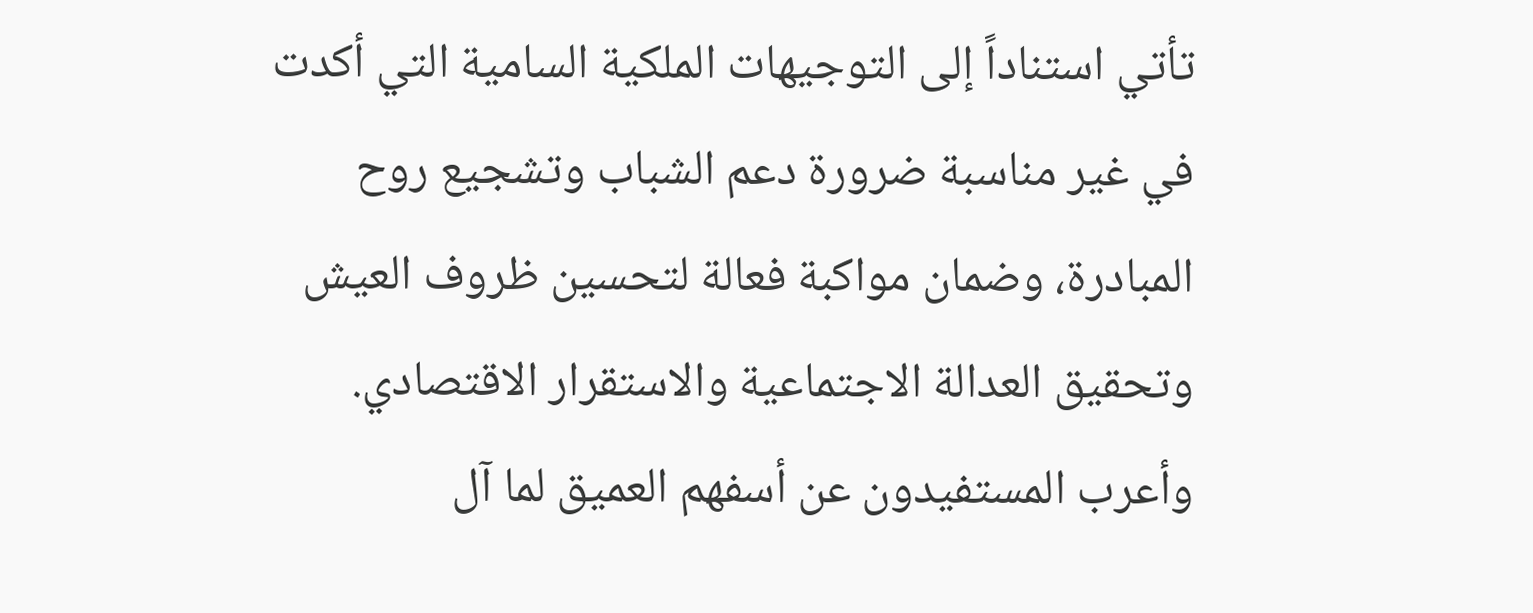تأتي استناداً إلى التوجيهات الملكية السامية التي أكدت في غير مناسبة ضرورة دعم الشباب وتشجيع روح المبادرة، وضمان مواكبة فعالة لتحسين ظروف العيش وتحقيق العدالة الاجتماعية والاستقرار الاقتصادي. وأعرب المستفيدون عن أسفهم العميق لما آل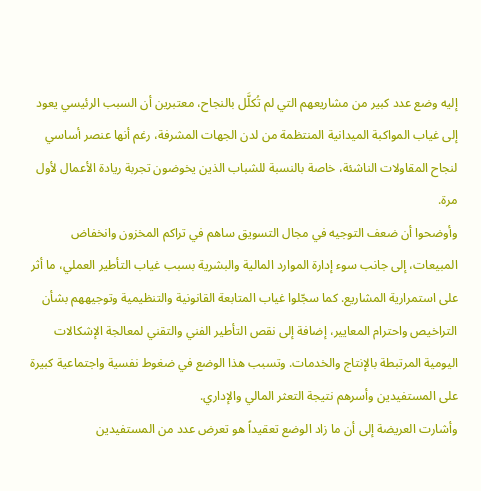إليه وضع عدد كبير من مشاريعهم التي لم تُكلَّل بالنجاح، معتبرين أن السبب الرئيسي يعود إلى غياب المواكبة الميدانية المنتظمة من لدن الجهات المشرفة، رغم أنها عنصر أساسي لنجاح المقاولات الناشئة، خاصة بالنسبة للشباب الذين يخوضون تجربة ريادة الأعمال لأول مرة.
وأوضحوا أن ضعف التوجيه في مجال التسويق ساهم في تراكم المخزون وانخفاض المبيعات، إلى جانب سوء إدارة الموارد المالية والبشرية بسبب غياب التأطير العملي، ما أثر على استمرارية المشاريع. كما سجّلوا غياب المتابعة القانونية والتنظيمية وتوجيههم بشأن التراخيص واحترام المعايير، إضافة إلى نقص التأطير الفني والتقني لمعالجة الإشكالات اليومية المرتبطة بالإنتاج والخدمات. وتسبب هذا الوضع في ضغوط نفسية واجتماعية كبيرة على المستفيدين وأسرهم نتيجة التعثر المالي والإداري.
وأشارت العريضة إلى أن ما زاد الوضع تعقيداً هو تعرض عدد من المستفيدين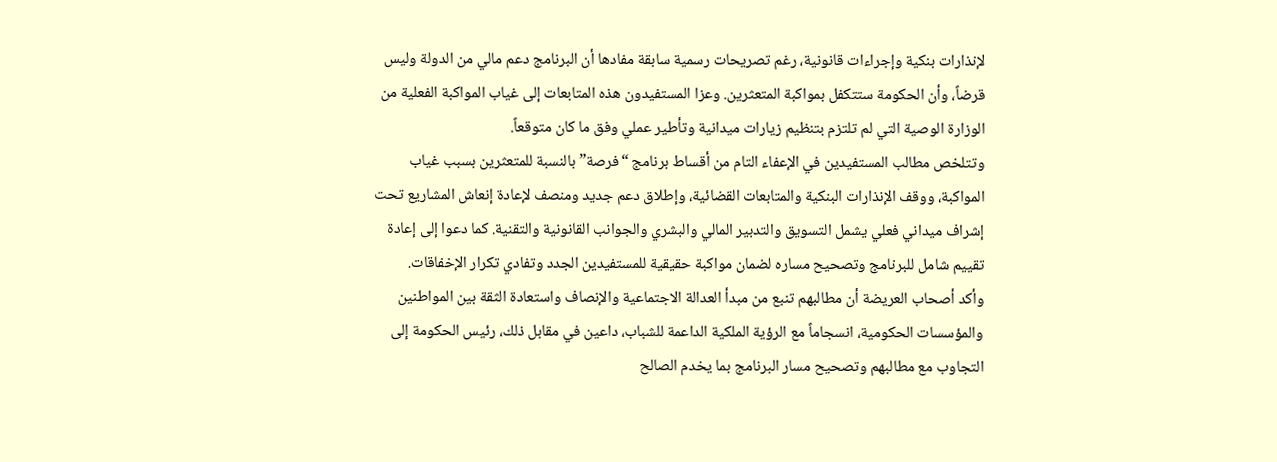لإنذارات بنكية وإجراءات قانونية، رغم تصريحات رسمية سابقة مفادها أن البرنامج دعم مالي من الدولة وليس قرضاً، وأن الحكومة ستتكفل بمواكبة المتعثرين. وعزا المستفيدون هذه المتابعات إلى غياب المواكبة الفعلية من الوزارة الوصية التي لم تلتزم بتنظيم زيارات ميدانية وتأطير عملي وفق ما كان متوقعاً.
وتتلخص مطالب المستفيدين في الإعفاء التام من أقساط برنامج “فرصة” بالنسبة للمتعثرين بسبب غياب المواكبة، ووقف الإنذارات البنكية والمتابعات القضائية، وإطلاق دعم جديد ومنصف لإعادة إنعاش المشاريع تحت إشراف ميداني فعلي يشمل التسويق والتدبير المالي والبشري والجوانب القانونية والتقنية. كما دعوا إلى إعادة تقييم شامل للبرنامج وتصحيح مساره لضمان مواكبة حقيقية للمستفيدين الجدد وتفادي تكرار الإخفاقات.
وأكد أصحاب العريضة أن مطالبهم تنبع من مبدأ العدالة الاجتماعية والإنصاف واستعادة الثقة بين المواطنين والمؤسسات الحكومية، انسجاماً مع الرؤية الملكية الداعمة للشباب، داعين في مقابل ذلك، رئيس الحكومة إلى التجاوب مع مطالبهم وتصحيح مسار البرنامج بما يخدم الصالح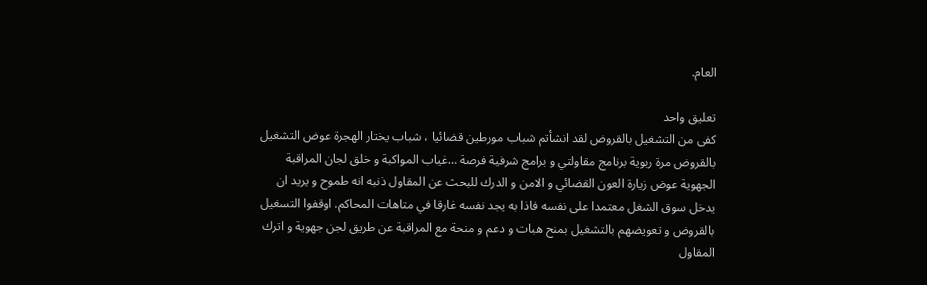العام.

تعليق واحد
كفى من التشغيل بالقروض لقد انشأتم شباب مورطين قضائيا ، شباب يختار الهجرة عوض التشغيل بالقروض مرة ربوية برنامج مقاولتي و برامج شرفية فرصة …غياب المواكبة و خلق لجان المراقبة الجهوية عوض زيارة العون القضائي و الامن و الدرك للبحث عن المقاول ذنبه انه طموح و يريد ان يدخل سوق الشغل معتمدا على نفسه فاذا به يجد نفسه غارقا في متاهات المحاكم. اوقفوا التسغيل بالقروض و تعويضهم بالتشغيل بمنح هبات و دعم و منحة مع المراقبة عن طريق لجن جهوية و اترك المقاول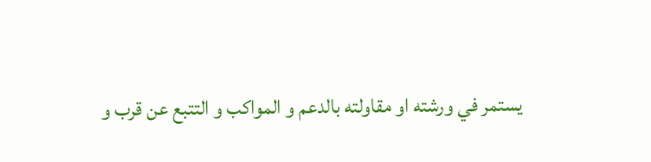يستمر في ورشته او مقاولته بالدعم و المواكب و التتبع عن قرب و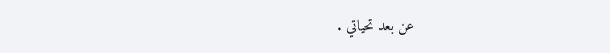عن بعد تحياتي .